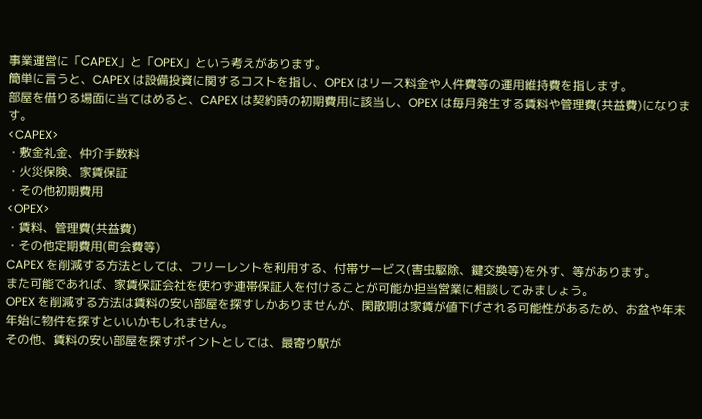事業運営に「CAPEX」と「OPEX」という考えがあります。
簡単に言うと、CAPEX は設備投資に関するコストを指し、OPEX はリース料金や人件費等の運用維持費を指します。
部屋を借りる場面に当てはめると、CAPEX は契約時の初期費用に該当し、OPEX は毎月発生する賃料や管理費(共益費)になります。
<CAPEX>
・敷金礼金、仲介手数料
・火災保険、家賃保証
・その他初期費用
<OPEX>
・賃料、管理費(共益費)
・その他定期費用(町会費等)
CAPEX を削減する方法としては、フリーレントを利用する、付帯サービス(害虫駆除、鍵交換等)を外す、等があります。
また可能であれば、家賃保証会社を使わず連帯保証人を付けることが可能か担当営業に相談してみましょう。
OPEX を削減する方法は賃料の安い部屋を探すしかありませんが、閑散期は家賃が値下げされる可能性があるため、お盆や年末年始に物件を探すといいかもしれません。
その他、賃料の安い部屋を探すポイントとしては、最寄り駅が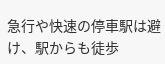急行や快速の停車駅は避け、駅からも徒歩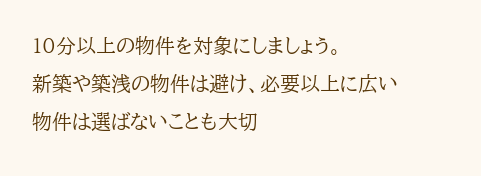10分以上の物件を対象にしましょう。
新築や築浅の物件は避け、必要以上に広い物件は選ばないことも大切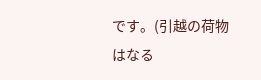です。(引越の荷物はなる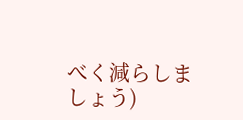べく減らしましょう)